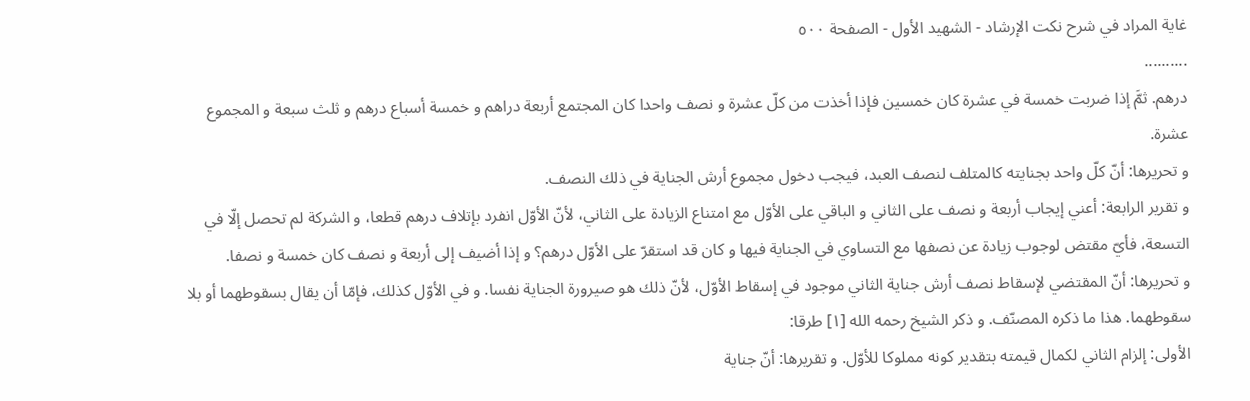غاية المراد في شرح نكت الإرشاد - الشهيد الأول - الصفحة ٥٠٠
..........
درهم. ثمَّ إذا ضربت خمسة في عشرة كان خمسين فإذا أخذت من كلّ عشرة و نصف واحدا كان المجتمع أربعة دراهم و خمسة أسباع درهم و ثلث سبعة و المجموع عشرة.
و تحريرها: أنّ كلّ واحد بجنايته كالمتلف لنصف العبد، فيجب دخول مجموع أرش الجناية في ذلك النصف.
و تقرير الرابعة: أعني إيجاب أربعة و نصف على الثاني و الباقي على الأوّل مع امتناع الزيادة على الثاني، لأنّ الأوّل انفرد بإتلاف درهم قطعا، و الشركة لم تحصل إلّا في التسعة، فأيّ مقتض لوجوب زيادة عن نصفها مع التساوي في الجناية فيها و كان قد استقرّ على الأوّل درهم؟ و إذا أضيف إلى أربعة و نصف كان خمسة و نصفا.
و تحريرها: أنّ المقتضي لإسقاط نصف أرش جناية الثاني موجود في إسقاط الأوّل، لأنّ ذلك هو صيرورة الجناية نفسا. و في الأوّل كذلك، فإمّا أن يقال بسقوطهما أو بلا سقوطهما. هذا ما ذكره المصنّف. و ذكر الشيخ رحمه الله [١] طرقا:
الأولى: إلزام الثاني لكمال قيمته بتقدير كونه مملوكا للأوّل. و تقريرها: أنّ جناية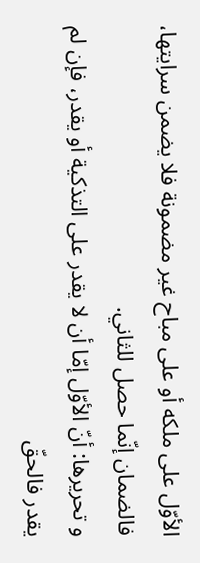الأوّل على ملكه أو على مباح غير مضمونة فلا يضمن سرايتها، فالضمان إنّما حصل للثاني.
و تحريرها: أنّ الأوّل إمّا أن لا يقدر على التذكية أو يقدر، فإن لم يقدر فالحقّ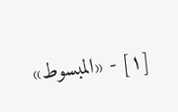[١] - «المبسوط»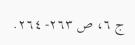ج ٦، ص ٢٦٣- ٢٦٤.